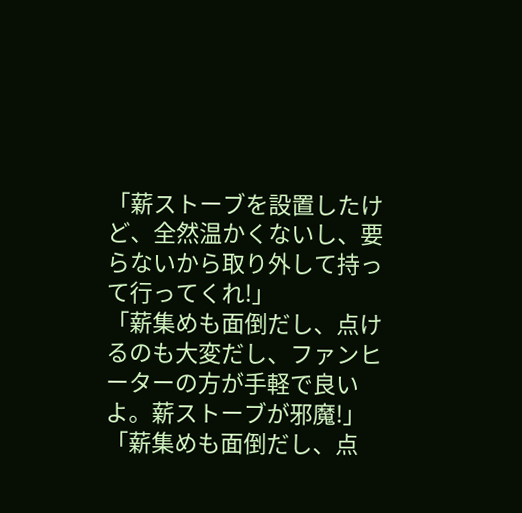「薪ストーブを設置したけど、全然温かくないし、要らないから取り外して持って行ってくれ!」
「薪集めも面倒だし、点けるのも大変だし、ファンヒーターの方が手軽で良いよ。薪ストーブが邪魔!」
「薪集めも面倒だし、点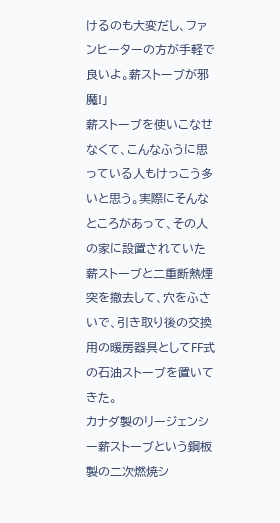けるのも大変だし、ファンヒーターの方が手軽で良いよ。薪ストーブが邪魔!」
薪ストーブを使いこなせなくて、こんなふうに思っている人もけっこう多いと思う。実際にそんなところがあって、その人の家に設置されていた薪ストーブと二重断熱煙突を撤去して、穴をふさいで、引き取り後の交換用の暖房器具としてFF式の石油ストーブを置いてきた。
カナダ製のリージェンシー薪ストーブという鋼板製の二次燃焼シ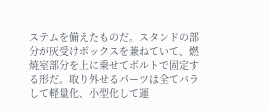ステムを備えたものだ。スタンドの部分が灰受けボックスを兼ねていて、燃焼室部分を上に乗せてボルトで固定する形だ。取り外せるパーツは全てバラして軽量化、小型化して運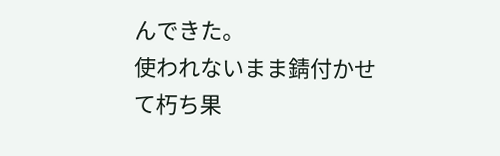んできた。
使われないまま錆付かせて朽ち果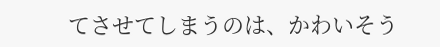てさせてしまうのは、かわいそう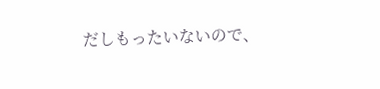だしもったいないので、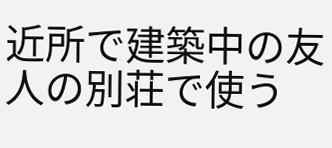近所で建築中の友人の別荘で使う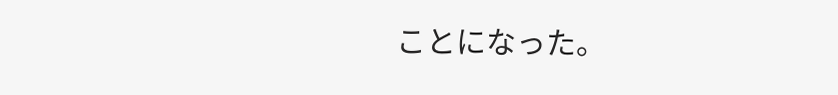ことになった。